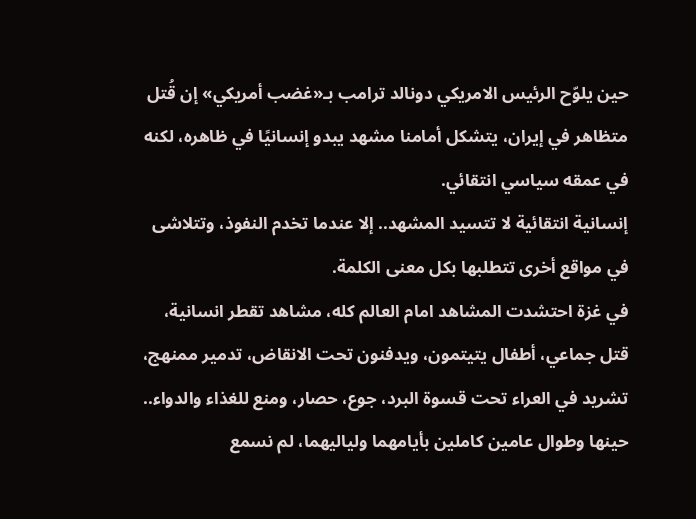حين يلوّح الرئيس الامريكي دونالد ترامب بـ«غضب أمريكي» إن قُتل متظاهر في إيران، يتشكل أمامنا مشهد يبدو إنسانيًا في ظاهره، لكنه في عمقه سياسي انتقائي.
إنسانية انتقائية لا تتسيد المشهد.. إلا عندما تخدم النفوذ، وتتلاشى في مواقع أخرى تتطلبها بكل معنى الكلمة.
في غزة احتشدت المشاهد امام العالم كله، مشاهد تقطر انسانية، قتل جماعي، أطفال يتيتمون، ويدفنون تحت الانقاض، تدمير ممنهج، تشريد في العراء تحت قسوة البرد، جوع، حصار، ومنع للغذاء والدواء..
حينها وطوال عامين كاملين بأيامهما ولياليهما، لم نسمع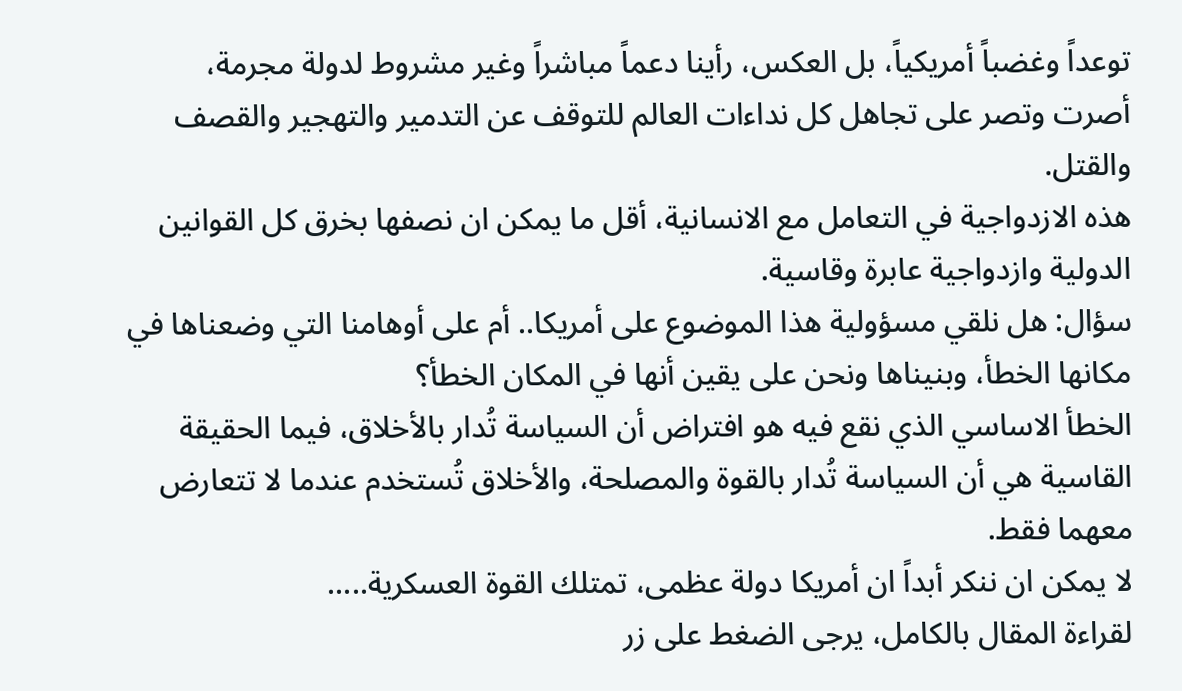توعداً وغضباً أمريكياً، بل العكس، رأينا دعماً مباشراً وغير مشروط لدولة مجرمة، أصرت وتصر على تجاهل كل نداءات العالم للتوقف عن التدمير والتهجير والقصف والقتل.
هذه الازدواجية في التعامل مع الانسانية، أقل ما يمكن ان نصفها بخرق كل القوانين الدولية وازدواجية عابرة وقاسية.
سؤال: هل نلقي مسؤولية هذا الموضوع على أمريكا.. أم على أوهامنا التي وضعناها في مكانها الخطأ، وبنيناها ونحن على يقين أنها في المكان الخطأ؟
الخطأ الاساسي الذي نقع فيه هو افتراض أن السياسة تُدار بالأخلاق، فيما الحقيقة القاسية هي أن السياسة تُدار بالقوة والمصلحة، والأخلاق تُستخدم عندما لا تتعارض معهما فقط.
لا يمكن ان ننكر أبداً ان أمريكا دولة عظمى، تمتلك القوة العسكرية.....
لقراءة المقال بالكامل، يرجى الضغط على زر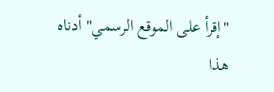"إقرأ على الموقع الرسمي" أدناه
هذا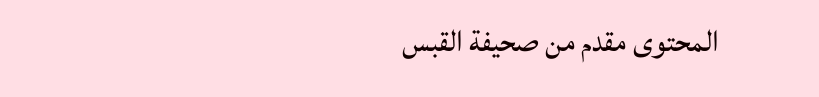المحتوى مقدم من صحيفة القبس